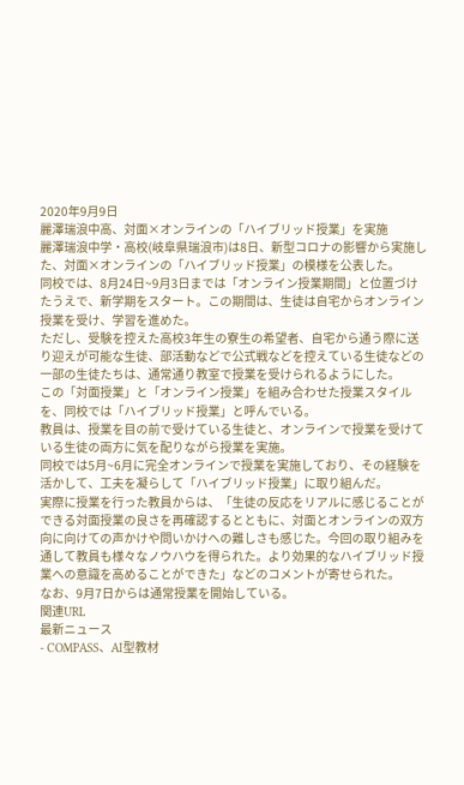2020年9月9日
麗澤瑞浪中高、対面×オンラインの「ハイブリッド授業」を実施
麗澤瑞浪中学・高校(岐阜県瑞浪市)は8日、新型コロナの影響から実施した、対面×オンラインの「ハイブリッド授業」の模様を公表した。
同校では、8月24日~9月3日までは「オンライン授業期間」と位置づけたうえで、新学期をスタート。この期間は、生徒は自宅からオンライン授業を受け、学習を進めた。
ただし、受験を控えた高校3年生の寮生の希望者、自宅から通う際に送り迎えが可能な生徒、部活動などで公式戦などを控えている生徒などの一部の生徒たちは、通常通り教室で授業を受けられるようにした。
この「対面授業」と「オンライン授業」を組み合わせた授業スタイルを、同校では「ハイブリッド授業」と呼んでいる。
教員は、授業を目の前で受けている生徒と、オンラインで授業を受けている生徒の両方に気を配りながら授業を実施。
同校では5月~6月に完全オンラインで授業を実施しており、その経験を活かして、工夫を凝らして「ハイブリッド授業」に取り組んだ。
実際に授業を行った教員からは、「生徒の反応をリアルに感じることができる対面授業の良さを再確認するとともに、対面とオンラインの双方向に向けての声かけや問いかけへの難しさも感じた。今回の取り組みを通して教員も様々なノウハウを得られた。より効果的なハイブリッド授業への意識を高めることができた」などのコメントが寄せられた。
なお、9月7日からは通常授業を開始している。
関連URL
最新ニュース
- COMPASS、AI型教材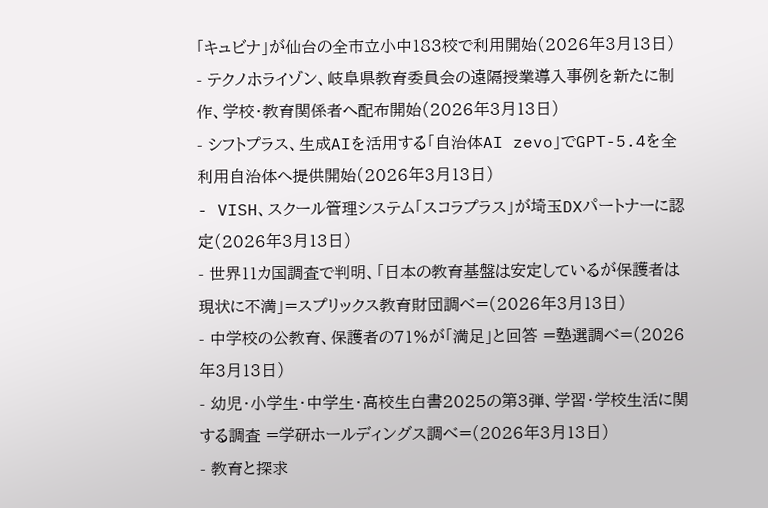「キュビナ」が仙台の全市立小中183校で利用開始(2026年3月13日)
- テクノホライゾン、岐阜県教育委員会の遠隔授業導入事例を新たに制作、学校・教育関係者へ配布開始(2026年3月13日)
- シフトプラス、生成AIを活用する「自治体AI zevo」でGPT-5.4を全利用自治体へ提供開始(2026年3月13日)
- VISH、スクール管理システム「スコラプラス」が埼玉DXパートナーに認定(2026年3月13日)
- 世界11カ国調査で判明、「日本の教育基盤は安定しているが保護者は現状に不満」=スプリックス教育財団調べ=(2026年3月13日)
- 中学校の公教育、保護者の71%が「満足」と回答 =塾選調べ=(2026年3月13日)
- 幼児・小学生・中学生・高校生白書2025の第3弾、学習・学校生活に関する調査 =学研ホールディングス調べ=(2026年3月13日)
- 教育と探求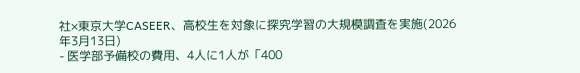社×東京大学CASEER、高校生を対象に探究学習の大規模調査を実施(2026年3月13日)
- 医学部予備校の費用、4人に1人が「400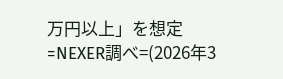万円以上」を想定 =NEXER調べ=(2026年3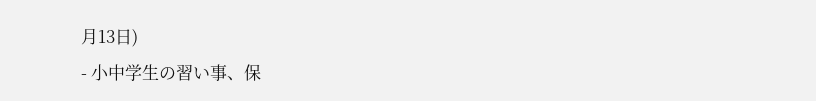月13日)
- 小中学生の習い事、保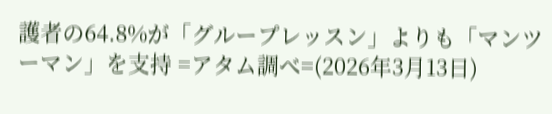護者の64.8%が「グループレッスン」よりも「マンツーマン」を支持 =アタム調べ=(2026年3月13日)